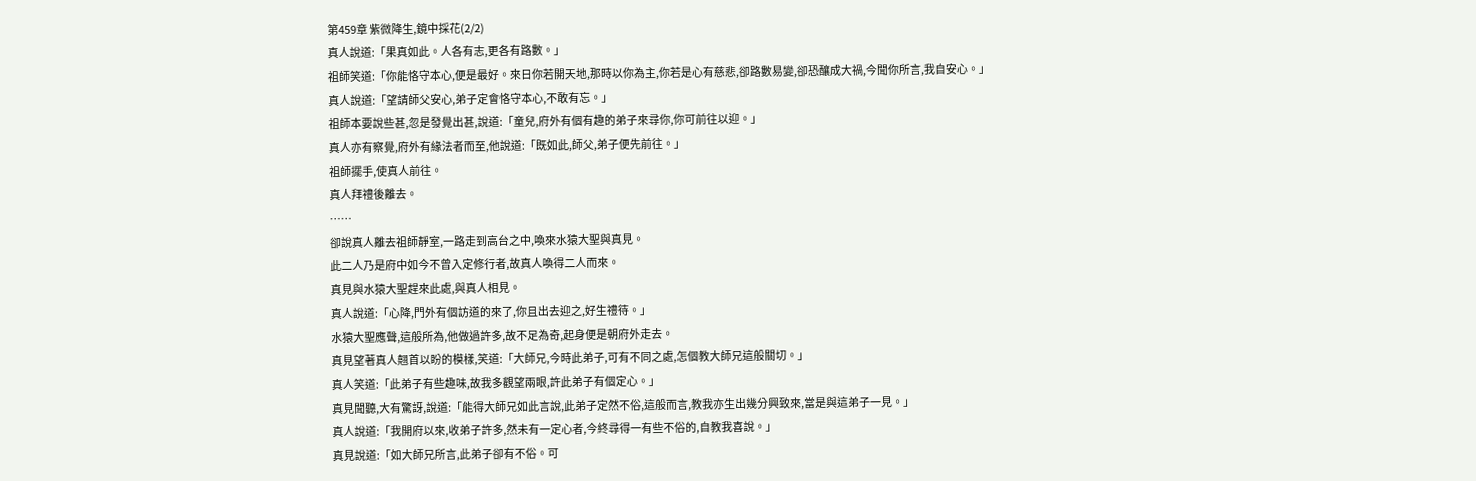第459章 紫微降生,鏡中採花(2/2)
真人說道:「果真如此。人各有志,更各有路數。」
祖師笑道:「你能恪守本心,便是最好。來日你若開天地,那時以你為主,你若是心有慈悲,卻路數易變,卻恐釀成大禍,今聞你所言,我自安心。」
真人說道:「望請師父安心,弟子定會恪守本心,不敢有忘。」
祖師本要說些甚,忽是發覺出甚,說道:「童兒,府外有個有趣的弟子來尋你,你可前往以迎。」
真人亦有察覺,府外有緣法者而至,他說道:「既如此,師父,弟子便先前往。」
祖師擺手,使真人前往。
真人拜禮後離去。
……
卻說真人離去祖師靜室,一路走到高台之中,喚來水猿大聖與真見。
此二人乃是府中如今不曾入定修行者,故真人喚得二人而來。
真見與水猿大聖趕來此處,與真人相見。
真人說道:「心降,門外有個訪道的來了,你且出去迎之,好生禮待。」
水猿大聖應聲,這般所為,他做過許多,故不足為奇,起身便是朝府外走去。
真見望著真人翹首以盼的模樣,笑道:「大師兄,今時此弟子,可有不同之處,怎個教大師兄這般關切。」
真人笑道:「此弟子有些趣味,故我多觀望兩眼,許此弟子有個定心。」
真見聞聽,大有驚訝,說道:「能得大師兄如此言說,此弟子定然不俗,這般而言,教我亦生出幾分興致來,當是與這弟子一見。」
真人說道:「我開府以來,收弟子許多,然未有一定心者,今終尋得一有些不俗的,自教我喜說。」
真見說道:「如大師兄所言,此弟子卻有不俗。可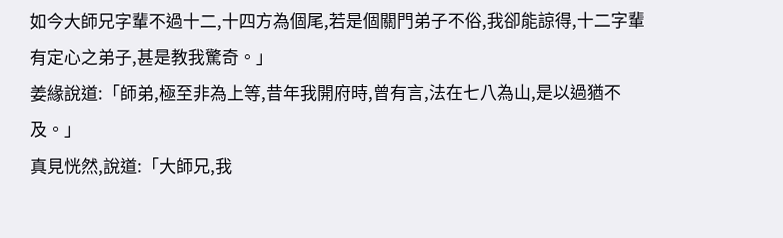如今大師兄字輩不過十二,十四方為個尾,若是個關門弟子不俗,我卻能諒得,十二字輩有定心之弟子,甚是教我驚奇。」
姜緣說道:「師弟,極至非為上等,昔年我開府時,曾有言,法在七八為山,是以過猶不及。」
真見恍然,說道:「大師兄,我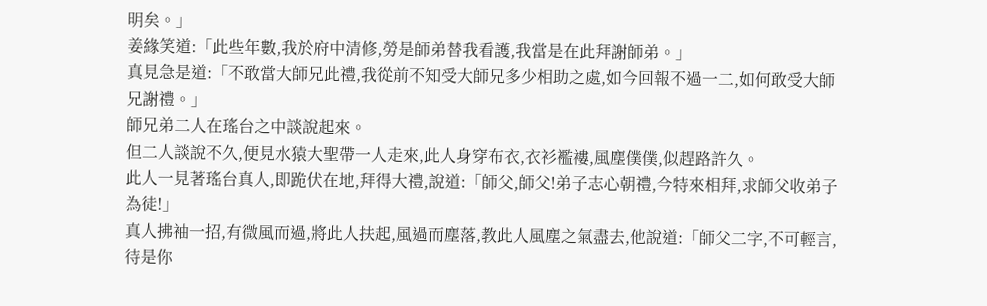明矣。」
姜緣笑道:「此些年數,我於府中清修,勞是師弟替我看護,我當是在此拜謝師弟。」
真見急是道:「不敢當大師兄此禮,我從前不知受大師兄多少相助之處,如今回報不過一二,如何敢受大師兄謝禮。」
師兄弟二人在瑤台之中談說起來。
但二人談說不久,便見水猿大聖帶一人走來,此人身穿布衣,衣衫襤褸,風塵僕僕,似趕路許久。
此人一見著瑤台真人,即跪伏在地,拜得大禮,說道:「師父,師父!弟子志心朝禮,今特來相拜,求師父收弟子為徒!」
真人拂袖一招,有微風而過,將此人扶起,風過而塵落,教此人風塵之氣盡去,他說道:「師父二字,不可輕言,待是你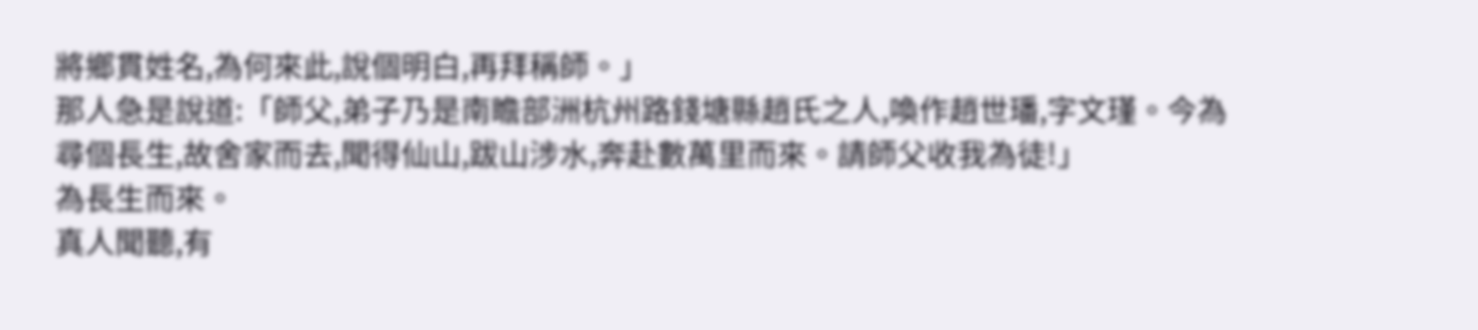將鄉貫姓名,為何來此,說個明白,再拜稱師。」
那人急是說道:「師父,弟子乃是南瞻部洲杭州路錢塘縣趙氏之人,喚作趙世璠,字文瑾。今為尋個長生,故舍家而去,聞得仙山,跋山涉水,奔赴數萬里而來。請師父收我為徒!」
為長生而來。
真人聞聽,有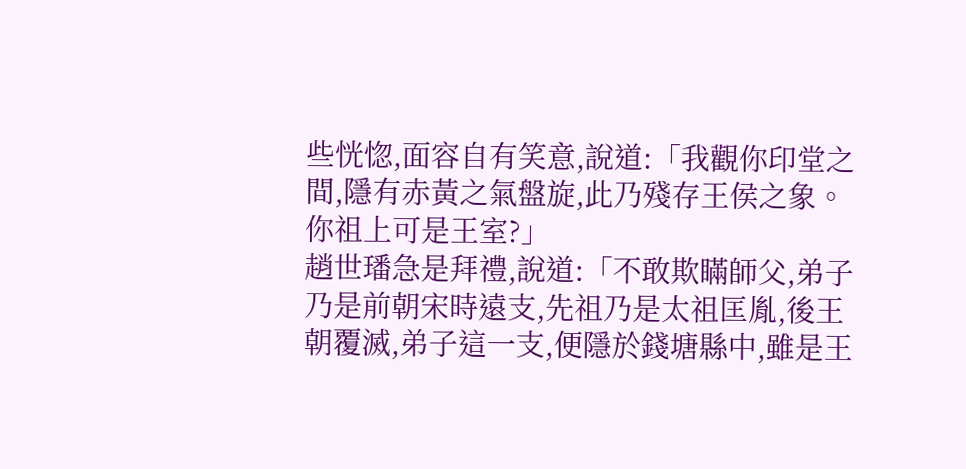些恍惚,面容自有笑意,說道:「我觀你印堂之間,隱有赤黃之氣盤旋,此乃殘存王侯之象。你祖上可是王室?」
趙世璠急是拜禮,說道:「不敢欺瞞師父,弟子乃是前朝宋時遠支,先祖乃是太祖匡胤,後王朝覆滅,弟子這一支,便隱於錢塘縣中,雖是王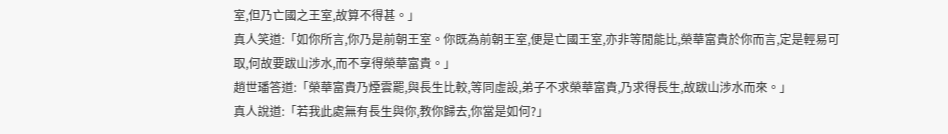室,但乃亡國之王室,故算不得甚。」
真人笑道:「如你所言,你乃是前朝王室。你既為前朝王室,便是亡國王室,亦非等閒能比,榮華富貴於你而言,定是輕易可取,何故要跋山涉水,而不享得榮華富貴。」
趙世璠答道:「榮華富貴乃煙雲罷,與長生比較,等同虛設,弟子不求榮華富貴,乃求得長生,故跋山涉水而來。」
真人說道:「若我此處無有長生與你,教你歸去,你當是如何?」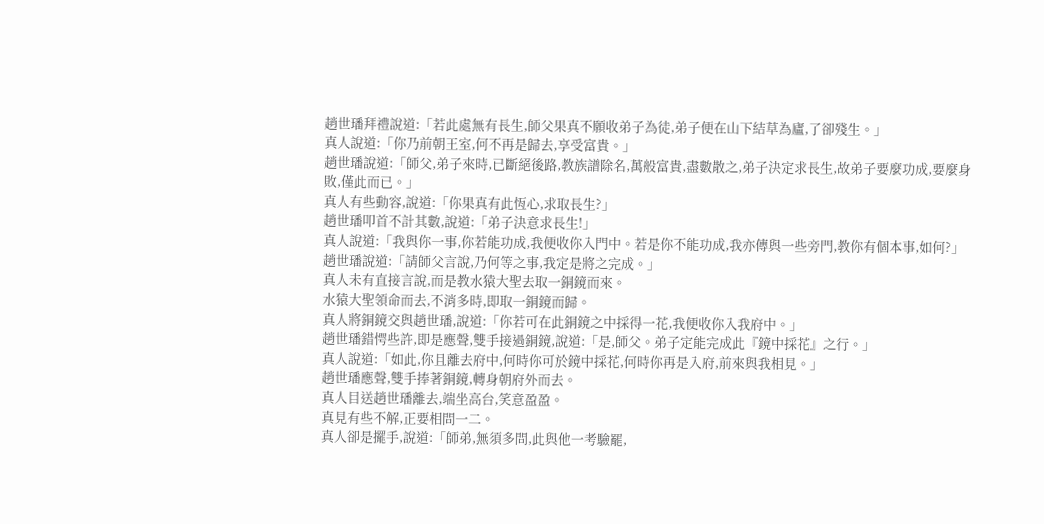趙世璠拜禮說道:「若此處無有長生,師父果真不願收弟子為徒,弟子便在山下結草為廬,了卻殘生。」
真人說道:「你乃前朝王室,何不再是歸去,享受富貴。」
趙世璠說道:「師父,弟子來時,已斷絕後路,教族譜除名,萬般富貴,盡數散之,弟子決定求長生,故弟子要麼功成,要麼身敗,僅此而已。」
真人有些動容,說道:「你果真有此恆心,求取長生?」
趙世璠叩首不計其數,說道:「弟子決意求長生!」
真人說道:「我與你一事,你若能功成,我便收你入門中。若是你不能功成,我亦傳與一些旁門,教你有個本事,如何?」
趙世璠說道:「請師父言說,乃何等之事,我定是將之完成。」
真人未有直接言說,而是教水猿大聖去取一銅鏡而來。
水猿大聖領命而去,不消多時,即取一銅鏡而歸。
真人將銅鏡交與趙世璠,說道:「你若可在此銅鏡之中採得一花,我便收你入我府中。」
趙世璠錯愕些許,即是應聲,雙手接過銅鏡,說道:「是,師父。弟子定能完成此『鏡中採花』之行。」
真人說道:「如此,你且離去府中,何時你可於鏡中採花,何時你再是入府,前來與我相見。」
趙世璠應聲,雙手捧著銅鏡,轉身朝府外而去。
真人目送趙世璠離去,端坐高台,笑意盈盈。
真見有些不解,正要相問一二。
真人卻是擺手,說道:「師弟,無須多問,此與他一考驗罷,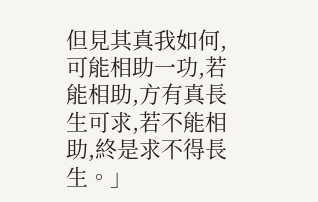但見其真我如何,可能相助一功,若能相助,方有真長生可求,若不能相助,終是求不得長生。」